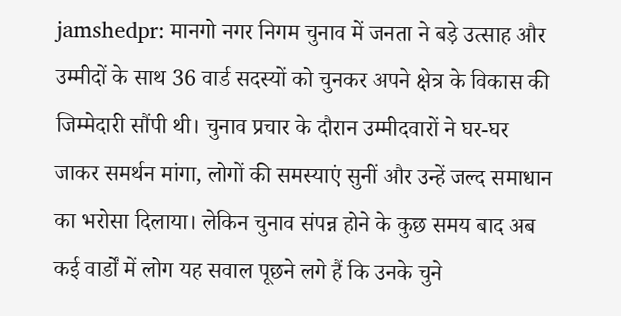jamshedpr: मानगो नगर निगम चुनाव में जनता ने बड़े उत्साह और उम्मीदों के साथ 36 वार्ड सदस्यों को चुनकर अपने क्षेत्र के विकास की जिम्मेदारी सौंपी थी। चुनाव प्रचार के दौरान उम्मीदवारों ने घर-घर जाकर समर्थन मांगा, लोगों की समस्याएं सुनीं और उन्हें जल्द समाधान का भरोसा दिलाया। लेकिन चुनाव संपन्न होने के कुछ समय बाद अब कई वार्डों में लोग यह सवाल पूछने लगे हैं कि उनके चुने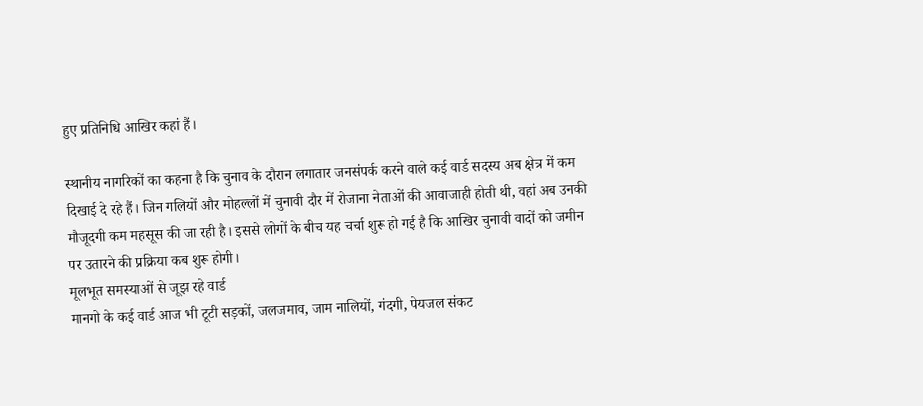हुए प्रतिनिधि आखिर कहां हैं।

स्थानीय नागरिकों का कहना है कि चुनाव के दौरान लगातार जनसंपर्क करने वाले कई वार्ड सदस्य अब क्षेत्र में कम दिखाई दे रहे हैं। जिन गलियों और मोहल्लों में चुनावी दौर में रोजाना नेताओं की आवाजाही होती थी, वहां अब उनकी मौजूदगी कम महसूस की जा रही है। इससे लोगों के बीच यह चर्चा शुरू हो गई है कि आखिर चुनावी वादों को जमीन पर उतारने की प्रक्रिया कब शुरू होगी।
मूलभूत समस्याओं से जूझ रहे वार्ड
मानगो के कई वार्ड आज भी टूटी सड़कों, जलजमाव, जाम नालियों, गंदगी, पेयजल संकट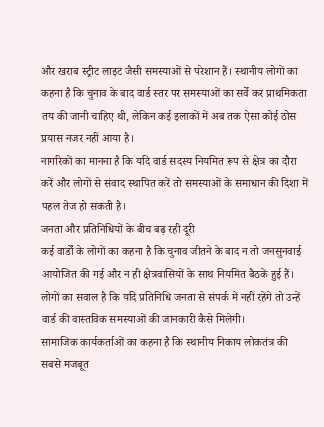और खराब स्ट्रीट लाइट जैसी समस्याओं से परेशान हैं। स्थानीय लोगों का कहना है कि चुनाव के बाद वार्ड स्तर पर समस्याओं का सर्वे कर प्राथमिकता तय की जानी चाहिए थी, लेकिन कई इलाकों में अब तक ऐसा कोई ठोस प्रयास नजर नहीं आया है।
नागरिकों का मानना है कि यदि वार्ड सदस्य नियमित रूप से क्षेत्र का दौरा करें और लोगों से संवाद स्थापित करें तो समस्याओं के समाधान की दिशा में पहल तेज हो सकती है।
जनता और प्रतिनिधियों के बीच बढ़ रही दूरी
कई वार्डों के लोगों का कहना है कि चुनाव जीतने के बाद न तो जनसुनवाई आयोजित की गई और न ही क्षेत्रवासियों के साथ नियमित बैठकें हुई हैं। लोगों का सवाल है कि यदि प्रतिनिधि जनता से संपर्क में नहीं रहेंगे तो उन्हें वार्ड की वास्तविक समस्याओं की जानकारी कैसे मिलेगी।
सामाजिक कार्यकर्ताओं का कहना है कि स्थानीय निकाय लोकतंत्र की सबसे मजबूत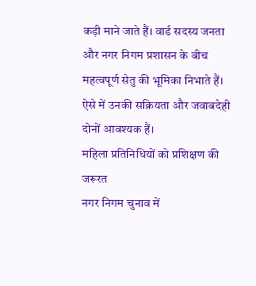कड़ी माने जाते हैं। वार्ड सदस्य जनता और नगर निगम प्रशासन के बीच महत्वपूर्ण सेतु की भूमिका निभाते हैं। ऐसे में उनकी सक्रियता और जवाबदेही दोनों आवश्यक हैं।
महिला प्रतिनिधियों को प्रशिक्षण की जरूरत
नगर निगम चुनाव में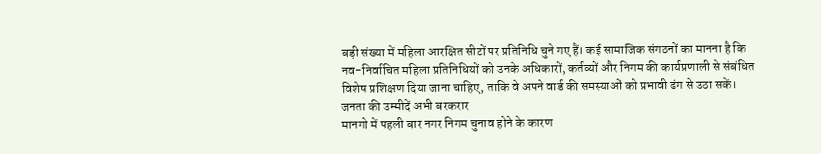बड़ी संख्या में महिला आरक्षित सीटों पर प्रतिनिधि चुने गए हैं। कई सामाजिक संगठनों का मानना है कि नव-निर्वाचित महिला प्रतिनिधियों को उनके अधिकारों, कर्तव्यों और निगम की कार्यप्रणाली से संबंधित विशेष प्रशिक्षण दिया जाना चाहिए, ताकि वे अपने वार्ड की समस्याओं को प्रभावी ढंग से उठा सकें।
जनता की उम्मीदें अभी बरकरार
मानगो में पहली बार नगर निगम चुनाव होने के कारण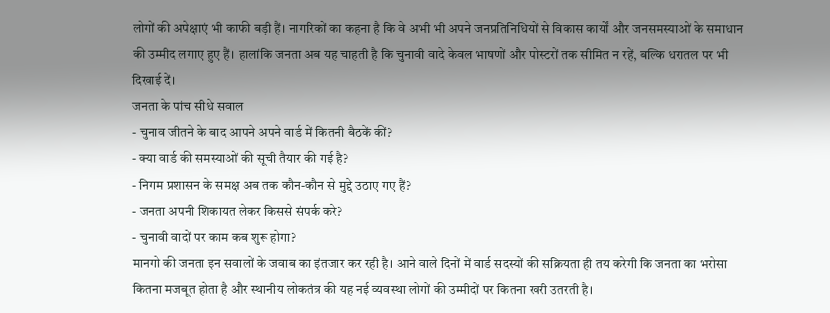लोगों की अपेक्षाएं भी काफी बड़ी हैं। नागरिकों का कहना है कि वे अभी भी अपने जनप्रतिनिधियों से विकास कार्यों और जनसमस्याओं के समाधान की उम्मीद लगाए हुए हैं। हालांकि जनता अब यह चाहती है कि चुनावी वादे केवल भाषणों और पोस्टरों तक सीमित न रहें, बल्कि धरातल पर भी दिखाई दें।
जनता के पांच सीधे सवाल
- चुनाव जीतने के बाद आपने अपने वार्ड में कितनी बैठकें कीं?
- क्या वार्ड की समस्याओं की सूची तैयार की गई है?
- निगम प्रशासन के समक्ष अब तक कौन-कौन से मुद्दे उठाए गए हैं?
- जनता अपनी शिकायत लेकर किससे संपर्क करे?
- चुनावी वादों पर काम कब शुरू होगा?
मानगो की जनता इन सवालों के जवाब का इंतजार कर रही है। आने वाले दिनों में वार्ड सदस्यों की सक्रियता ही तय करेगी कि जनता का भरोसा कितना मजबूत होता है और स्थानीय लोकतंत्र की यह नई व्यवस्था लोगों की उम्मीदों पर कितना खरी उतरती है।